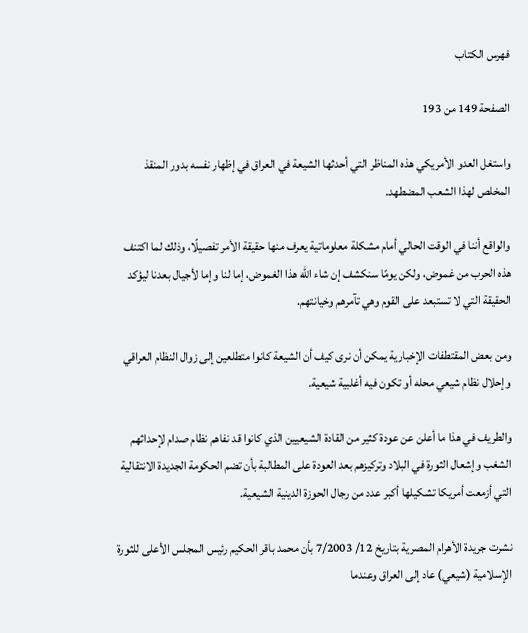فهرس الكتاب

الصفحة 149 من 193

واستغل العدو الأمريكي هذه المناظر التي أحدثها الشيعة في العراق في إظهار نفسه بدور المنقذ المخلص لهذا الشعب المضطهد.

والواقع أننا في الوقت الحالي أمام مشكلة معلوماتية يعرف منها حقيقة الأمر تفصيلًا، وذلك لما اكتنف هذه الحرب من غموض، ولكن يومًا سنكشف إن شاء الله هذا الغموض، إما لنا وإما لأجيال بعدنا ليؤكد الحقيقة التي لا تستبعد على القوم وهي تآمرهم وخيانتهم.

ومن بعض المقتطفات الإخبارية يمكن أن نرى كيف أن الشيعة كانوا متطلعين إلى زوال النظام العراقي وإحلال نظام شيعي محله أو تكون فيه أغلبية شيعية.

والطريف في هذا ما أعلن عن عودة كثير من القادة الشيعيين الذي كانوا قد نفاهم نظام صدام لإحداثهم الشغب وإشعال الثورة في البلاد وتركيزهم بعد العودة على المطالبة بأن تضم الحكومة الجديدة الانتقالية التي أزمعت أمريكا تشكيلها أكبر عدد من رجال الحوزة الدينية الشيعية.

نشرت جريدة الأهرام المصرية بتاريخ 12/ 7/2003 بأن محمد باقر الحكيم رئيس المجلس الأعلى للثورة الإسلامية (شيعي) عاد إلى العراق وعندما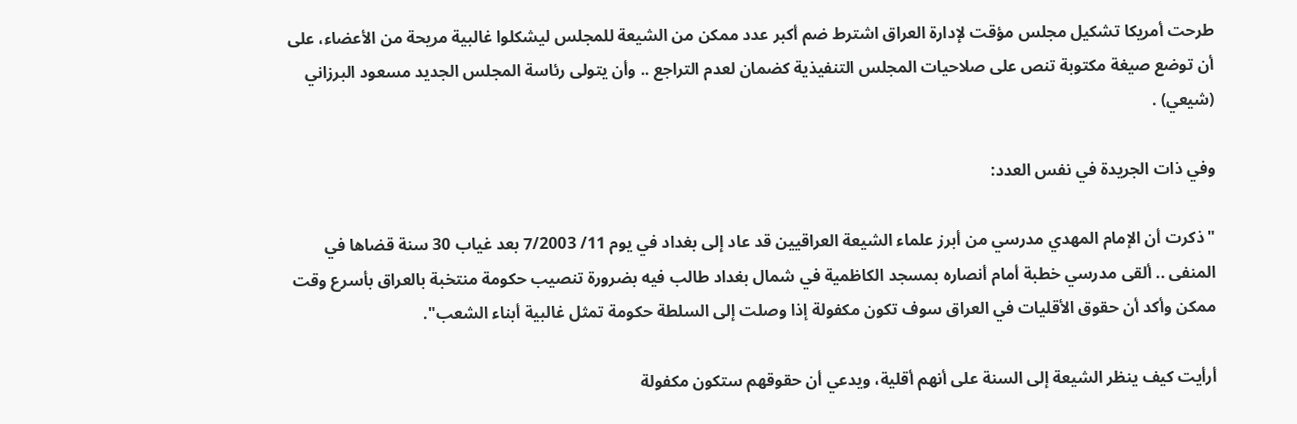طرحت أمريكا تشكيل مجلس مؤقت لإدارة العراق اشترط ضم أكبر عدد ممكن من الشيعة للمجلس ليشكلوا غالبية مريحة من الأعضاء، على أن توضع صيغة مكتوبة تنص على صلاحيات المجلس التنفيذية كضمان لعدم التراجع .. وأن يتولى رئاسة المجلس الجديد مسعود البرزاني (شيعي) .

وفي ذات الجريدة في نفس العدد:

"ذكرت أن الإمام المهدي مدرسي من أبرز علماء الشيعة العراقيين قد عاد إلى بغداد في يوم 11/ 7/2003 بعد غياب 30 سنة قضاها في المنفى .. ألقى مدرسي خطبة أمام أنصاره بمسجد الكاظمية في شمال بغداد طالب فيه بضرورة تنصيب حكومة منتخبة بالعراق بأسرع وقت ممكن وأكد أن حقوق الأقليات في العراق سوف تكون مكفولة إذا وصلت إلى السلطة حكومة تمثل غالبية أبناء الشعب".

أرأيت كيف ينظر الشيعة إلى السنة على أنهم أقلية، ويدعي أن حقوقهم ستكون مكفولة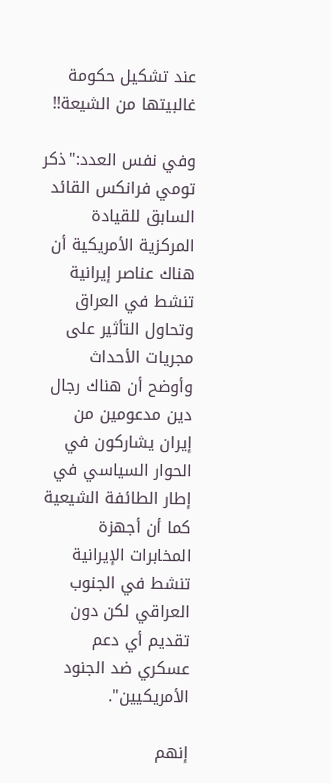عند تشكيل حكومة غالبيتها من الشيعة!!

وفي نفس العدد:"ذكر تومي فرانكس القائد السابق للقيادة المركزية الأمريكية أن هناك عناصر إيرانية تنشط في العراق وتحاول التأثير على مجريات الأحداث وأوضح أن هناك رجال دين مدعومين من إيران يشاركون في الحوار السياسي في إطار الطائفة الشيعية كما أن أجهزة المخابرات الإيرانية تنشط في الجنوب العراقي لكن دون تقديم أي دعم عسكري ضد الجنود الأمريكيين".

إنهم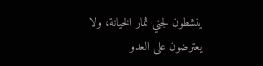ينشطون لجني ثمار الخيانة، ولا يعترضون على العدو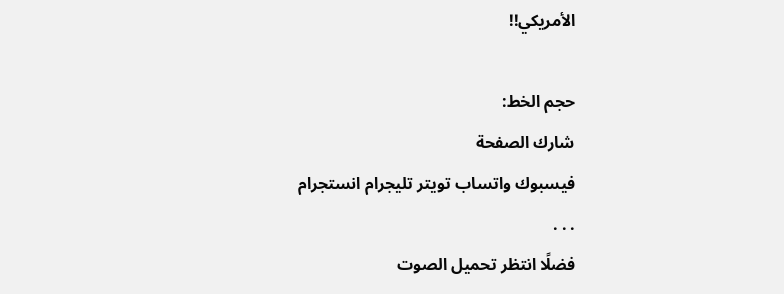الأمريكي!!

حجم الخط:
شارك الصفحة
فيسبوك واتساب تويتر تليجرام انستجرام
. . .
فضلًا انتظر تحميل الصوت